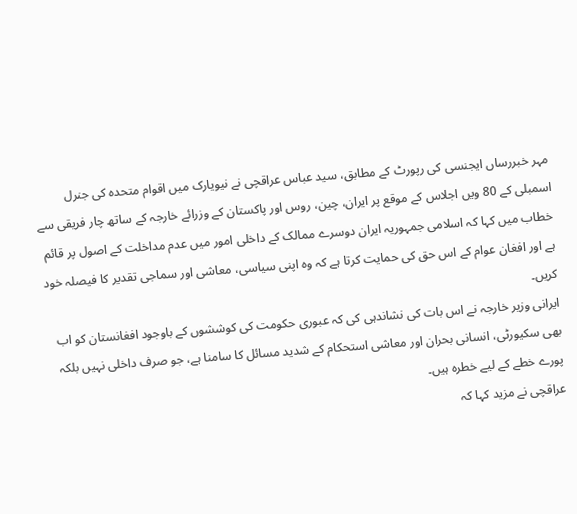مہر خبررساں ایجنسی کی رپورٹ کے مطابق، سید عباس عراقچی نے نیویارک میں اقوام متحدہ کی جنرل اسمبلی کے 80 ویں اجلاس کے موقع پر ایران، چین، روس اور پاکستان کے وزرائے خارجہ کے ساتھ چار فریقی سے خطاب میں کہا کہ اسلامی جمہوریہ ایران دوسرے ممالک کے داخلی امور میں عدم مداخلت کے اصول پر قائم ہے اور افغان عوام کے اس حق کی حمایت کرتا ہے کہ وہ اپنی سیاسی، معاشی اور سماجی تقدیر کا فیصلہ خود کریں۔
ایرانی وزیر خارجہ نے اس بات کی نشاندہی کی کہ عبوری حکومت کی کوششوں کے باوجود افغانستان کو اب بھی سکیورٹی، انسانی بحران اور معاشی استحکام کے شدید مسائل کا سامنا ہے، جو صرف داخلی نہیں بلکہ پورے خطے کے لیے خطرہ ہیں۔
عراقچی نے مزید کہا کہ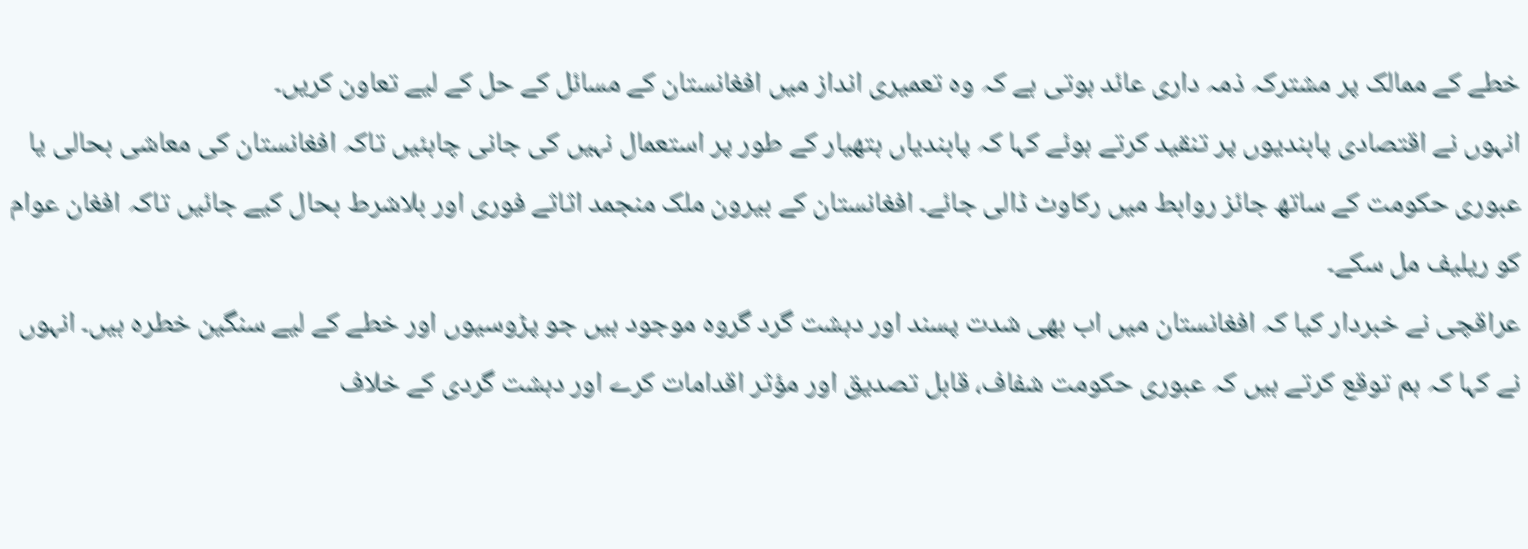خطے کے ممالک پر مشترکہ ذمہ داری عائد ہوتی ہے کہ وہ تعمیری انداز میں افغانستان کے مسائل کے حل کے لیے تعاون کریں۔
انہوں نے اقتصادی پابندیوں پر تنقید کرتے ہوئے کہا کہ پابندیاں ہتھیار کے طور پر استعمال نہیں کی جانی چاہئیں تاکہ افغانستان کی معاشی بحالی یا عبوری حکومت کے ساتھ جائز روابط میں رکاوٹ ڈالی جائے۔ افغانستان کے بیرون ملک منجمد اثاثے فوری اور بلاشرط بحال کیے جائیں تاکہ افغان عوام کو ریلیف مل سکے۔
عراقچی نے خبردار کیا کہ افغانستان میں اب بھی شدت پسند اور دہشت گرد گروہ موجود ہیں جو پڑوسیوں اور خطے کے لیے سنگین خطرہ ہیں۔ انہوں نے کہا کہ ہم توقع کرتے ہیں کہ عبوری حکومت شفاف، قابل تصدیق اور مؤثر اقدامات کرے اور دہشت گردی کے خلاف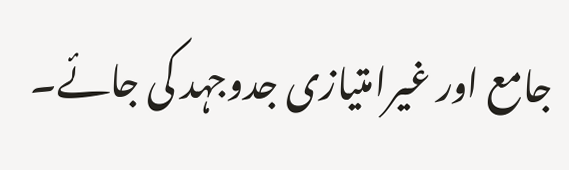جامع اور غیرامتیازی جدوجہد کی جائے۔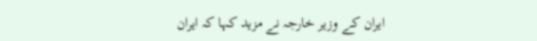ایران کے وزیر خارجہ نے مزید کہا کہ ایران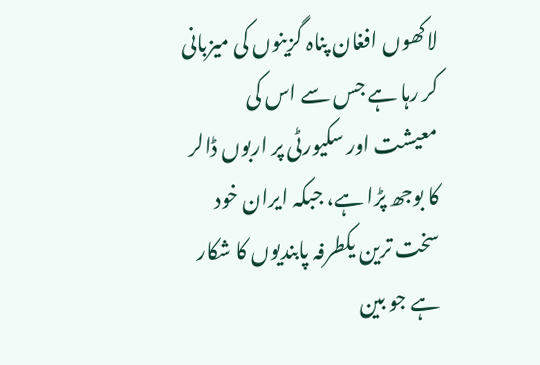لاکھوں افغان پناہ گزینوں کی میزبانی کر رہا ہے جس سے اس کی معیشت اور سکیورٹی پر اربوں ڈالر کا بوجھ پڑا ہے، جبکہ ایران خود سخت ترین یکطرفہ پابندیوں کا شکار ہے جو بین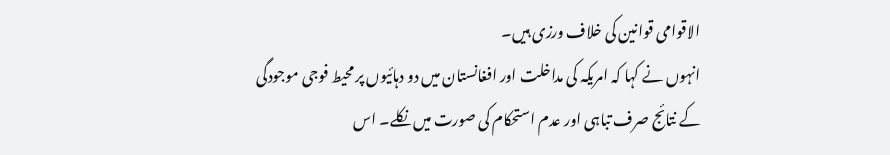الاقوامی قوانین کی خلاف ورزی ہیں۔
انہوں نے کہا کہ امریکہ کی مداخلت اور افغانستان میں دو دہائیوں پر محیط فوجی موجودگی کے نتائج صرف تباہی اور عدم استحکام کی صورت میں نکلے۔ اس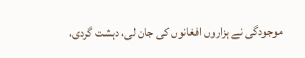موجودگی نے ہزاروں افغانوں کی جان لی، دہشت گردی،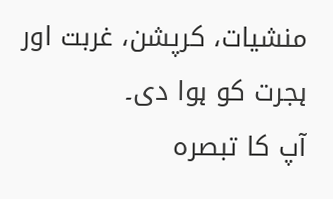منشیات، کرپشن، غربت اور ہجرت کو ہوا دی۔
آپ کا تبصرہ